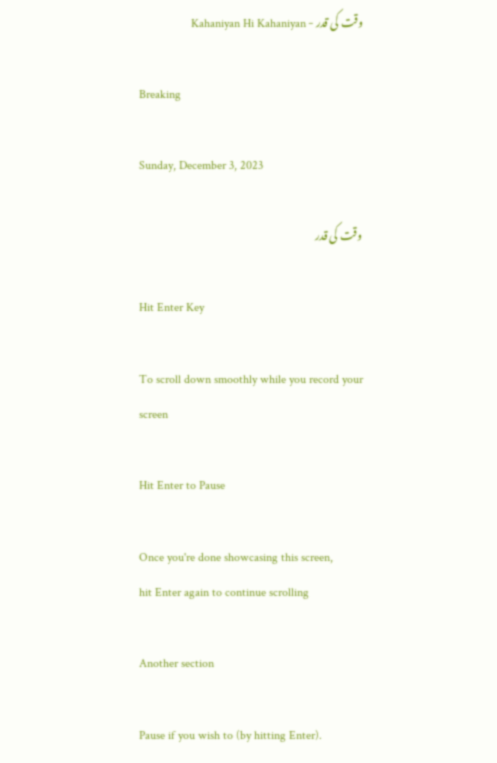وقت کی قدر - Kahaniyan Hi Kahaniyan

Breaking

Sunday, December 3, 2023

وقت کی قدر

Hit Enter Key

To scroll down smoothly while you record your screen

Hit Enter to Pause

Once you're done showcasing this screen,
hit Enter again to continue scrolling

Another section

Pause if you wish to (by hitting Enter).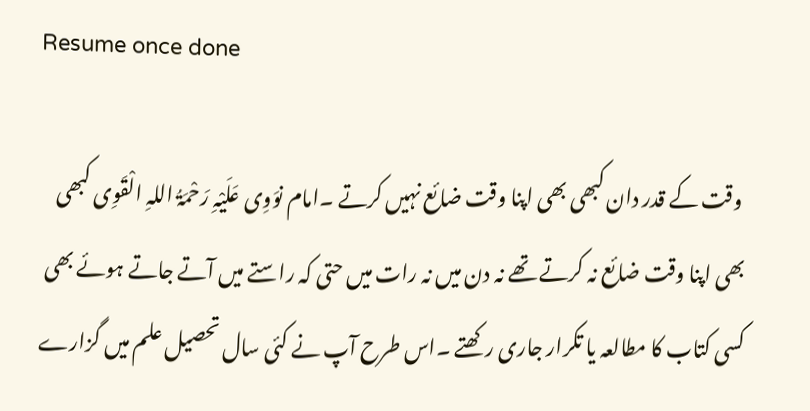Resume once done

 وقت کے قدر دان کبھی بھی اپنا وقت ضائع نہیں کرتے ۔امام نوَوِی عَلَیْہِ رَحْمَۃُ اللہِ الْقَوِی کبھی بھی اپنا وقت ضائع نہ کرتے تھے نہ دن میں نہ رات میں حتی کہ راستے میں آتے جاتے ہوئے بھی کسی کتاب کا مطالعہ یا تکرار جاری رکھتے ۔اس طرح آپ نے کئی سال تحصیل علم میں گزارے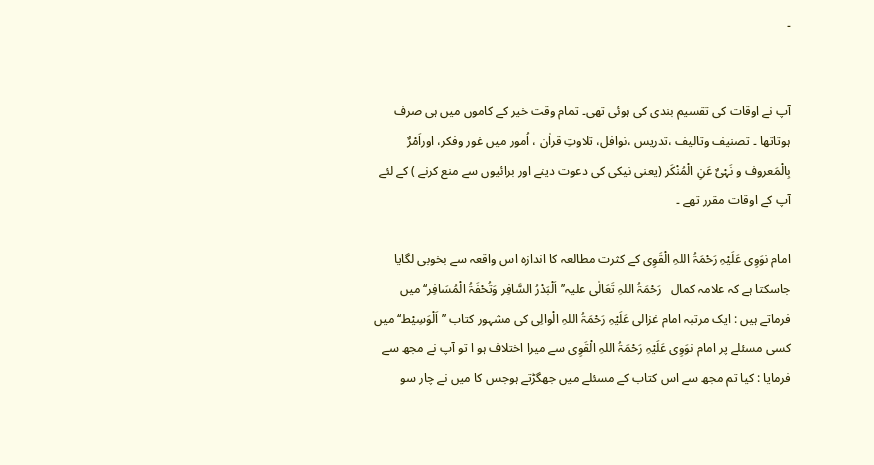۔


آپ نے اوقات کی تقسیم بندی کی ہوئی تھی۔ تمام وقت خیر کے کاموں میں ہی صرف ہوتاتھا ۔ تصنیف وتالیف ،تدریس ،نوافل، تلاوتِ قراٰن ، اُمور میں غور وفکر، اوراَمْرٌ بِالْمَعروف و نَہْیٌ عَنِ الْمُنْکَر (یعنی نیکی کی دعوت دینے اور برائیوں سے منع کرنے ) کے لئے آپ کے اوقات مقرر تھے ۔

امام نوَوِی عَلَیْہِ رَحْمَۃُ اللہِ الْقَوِی کے کثرت مطالعہ کا اندازہ اس واقعہ سے بخوبی لگایا جاسکتا ہے کہ علامہ کمال   رَحْمَۃُ اللہِ تَعَالٰی علیہ’’اَلْبَدْرُ السَّافِر وَتُحْفَۃُ الْمُسَافِر‘‘ میں فرماتے ہیں : ایک مرتبہ امام غزالی عَلَیْہِ رَحْمَۃُ اللہِ الْوالِی کی مشہور کتاب ’’اَلْوَسِیْط‘‘ میں کسی مسئلے پر امام نوَوِی عَلَیْہِ رَحْمَۃُ اللہِ الْقَوِی سے میرا اختلاف ہو ا تو آپ نے مجھ سے فرمایا : کیا تم مجھ سے اس کتاب کے مسئلے میں جھگڑتے ہوجس کا میں نے چار سو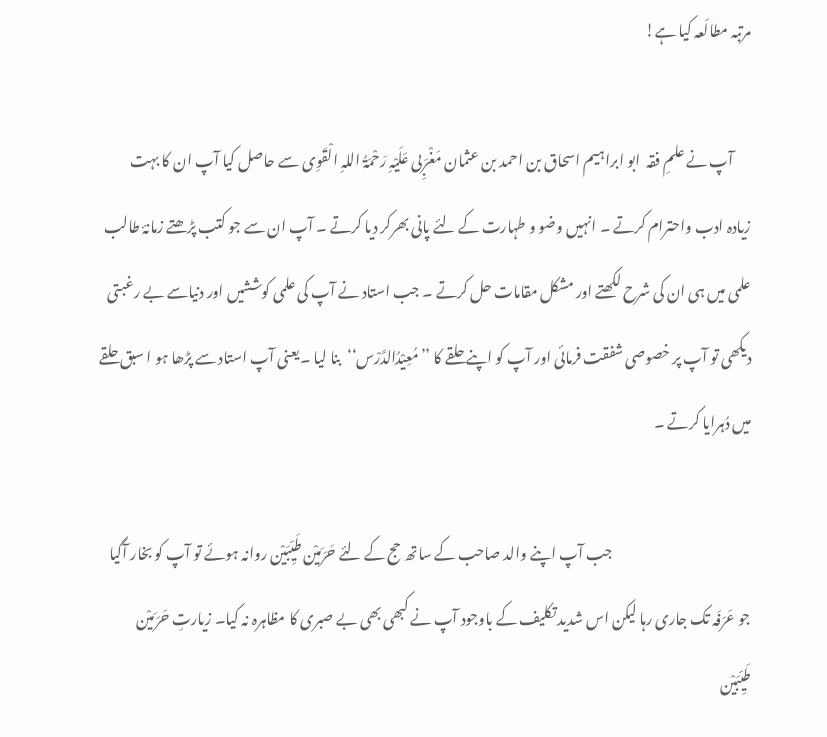مرتبہ مطالَعہ کیا ہے!

      آپ نے علمِ فقہ  ابو ابراہیم اسحاق بن احمد بن عثمان مَغْرَبِی عَلَیْہِ رَحْمَۃُ اللہِ الْقَوِی سے حاصل کیا آپ ان کا بہت زیادہ ادب واحترام کرتے ۔ انہیں وضو و طہارت کے لئے پانی بھرکر دیا کرتے ۔ آپ ان سے جو کتب پڑھتے زمانۂ طالب علمی میں ہی ان کی شرح لکھتے اور مشکل مقامات حل کرتے ۔ جب استاد نے آپ کی علمی کوششیں اور دنیاسے بے رغبتی دیکھی تو آپ پر خصوصی شفقت فرمائی اور آپ کو اپنے حلقے کا ’’مُعِیْدُالدَّرْس‘‘بنا لیا ۔یعنی آپ استاد سے پڑھا ہو ا سبق حلقے میں دُہرایا کرتے ۔

                                                جب آپ اپنے والد صاحب کے ساتھ حج کے لئے حَرَمَیْن طَیِّبَیْن روانہ ہوئے تو آپ کو بخار آگیا جو عَرَفَہ تک جاری رہا لیکن اس شدید تکلیف کے باوجود آپ نے کبھی بھی بے صبری کا مظاہرہ نہ کیا۔ زیارتِ حَرَمَیْن طَیِّبَیْن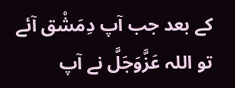کے بعد جب آپ دِمَشْق آئے تو اللہ عَزَّوَجَلَّ نے آپ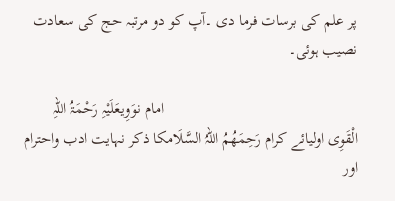پر علم کی برسات فرما دی ۔آپ کو دو مرتبہ حج کی سعادت نصیب ہوئی۔

                                                امام نوَوِیعَلَیْہِ رَحْمَۃُ اللہِ الْقَوِی اولیائے کرام رَحِمَھُمُ اللہُ السَّلَامکا ذکر نہایت ادب واحترام اور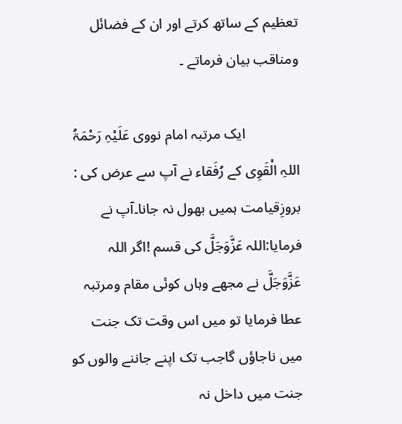تعظیم کے ساتھ کرتے اور ان کے فضائل ومناقب بیان فرماتے ۔

               ایک مرتبہ امام نووی عَلَیْہِ رَحْمَۃُ اللہِ الْقَوِی کے رُفَقاء نے آپ سے عرض کی : بروزِقیامت ہمیں بھول نہ جانا۔آپ نے فرمایا:اللہ عَزَّوَجَلَّ کی قسم !اگر اللہ عَزَّوَجَلَّ نے مجھے وہاں کوئی مقام ومرتبہ عطا فرمایا تو میں اس وقت تک جنت میں ناجاؤں گاجب تک اپنے جاننے والوں کو جنت میں داخل نہ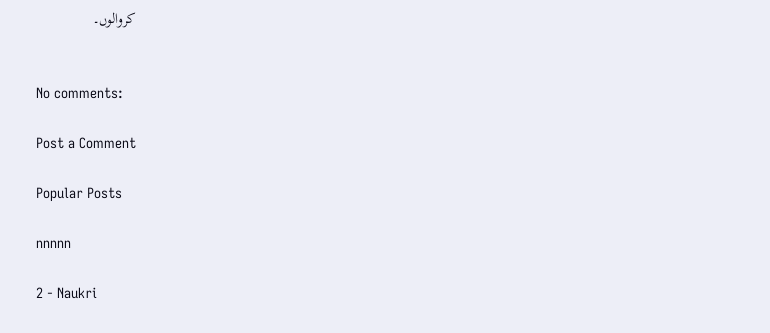کروالوں۔


No comments:

Post a Comment

Popular Posts

nnnnn

2 - Naukri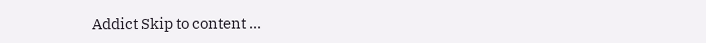Addict Skip to content ...